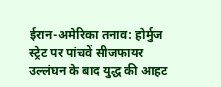ईरान-अमेरिका तनाव: होर्मुज स्ट्रेट पर पांचवें सीजफायर उल्लंघन के बाद युद्ध की आहट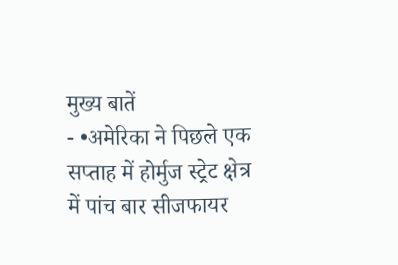मुख्य बातें
- •अमेरिका ने पिछले एक सप्ताह में होर्मुज स्ट्रेट क्षेत्र में पांच बार सीजफायर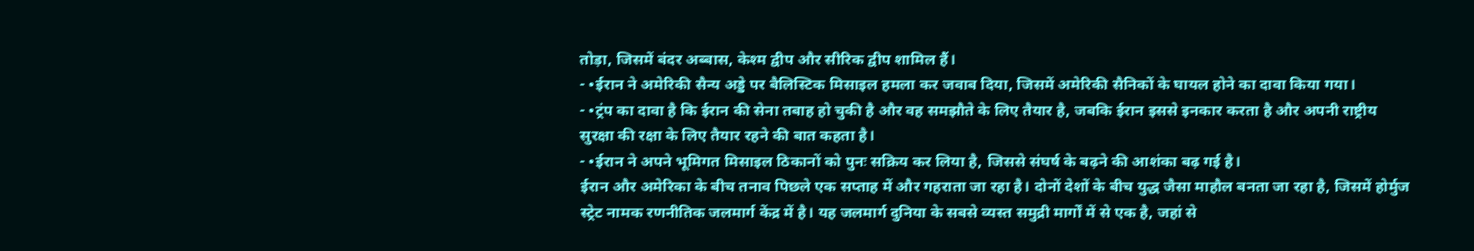तोड़ा, जिसमें बंदर अब्बास, केश्म द्वीप और सीरिक द्वीप शामिल हैं।
- •ईरान ने अमेरिकी सैन्य अड्डे पर बैलिस्टिक मिसाइल हमला कर जवाब दिया, जिसमें अमेरिकी सैनिकों के घायल होने का दावा किया गया।
- •ट्रंप का दावा है कि ईरान की सेना तबाह हो चुकी है और वह समझौते के लिए तैयार है, जबकि ईरान इससे इनकार करता है और अपनी राष्ट्रीय सुरक्षा की रक्षा के लिए तैयार रहने की बात कहता है।
- •ईरान ने अपने भूमिगत मिसाइल ठिकानों को पुनः सक्रिय कर लिया है, जिससे संघर्ष के बढ़ने की आशंका बढ़ गई है।
ईरान और अमेरिका के बीच तनाव पिछले एक सप्ताह में और गहराता जा रहा है। दोनों देशों के बीच युद्ध जैसा माहौल बनता जा रहा है, जिसमें होर्मुज स्ट्रेट नामक रणनीतिक जलमार्ग केंद्र में है। यह जलमार्ग दुनिया के सबसे व्यस्त समुद्री मार्गों में से एक है, जहां से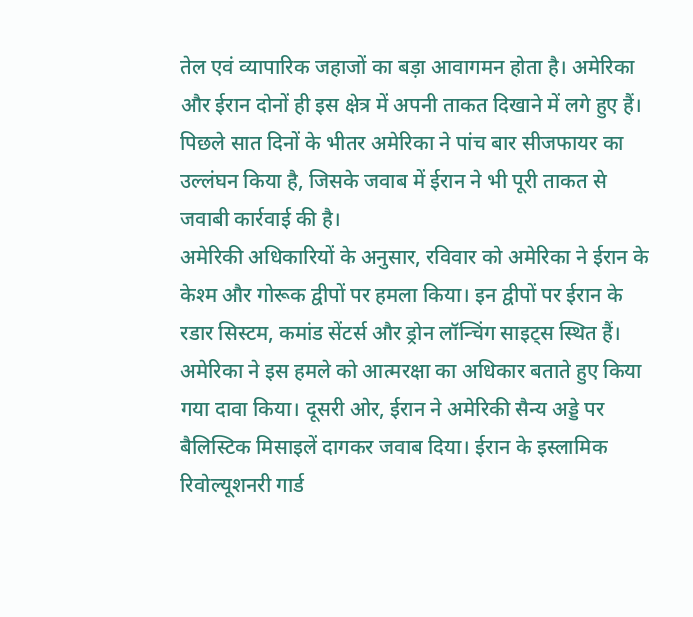तेल एवं व्यापारिक जहाजों का बड़ा आवागमन होता है। अमेरिका और ईरान दोनों ही इस क्षेत्र में अपनी ताकत दिखाने में लगे हुए हैं। पिछले सात दिनों के भीतर अमेरिका ने पांच बार सीजफायर का उल्लंघन किया है, जिसके जवाब में ईरान ने भी पूरी ताकत से जवाबी कार्रवाई की है।
अमेरिकी अधिकारियों के अनुसार, रविवार को अमेरिका ने ईरान के केश्म और गोरूक द्वीपों पर हमला किया। इन द्वीपों पर ईरान के रडार सिस्टम, कमांड सेंटर्स और ड्रोन लॉन्चिंग साइट्स स्थित हैं। अमेरिका ने इस हमले को आत्मरक्षा का अधिकार बताते हुए किया गया दावा किया। दूसरी ओर, ईरान ने अमेरिकी सैन्य अड्डे पर बैलिस्टिक मिसाइलें दागकर जवाब दिया। ईरान के इस्लामिक रिवोल्यूशनरी गार्ड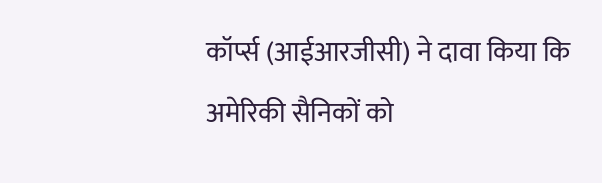कॉर्प्स (आईआरजीसी) ने दावा किया कि अमेरिकी सैनिकों को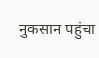नुकसान पहुंचा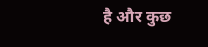है और कुछ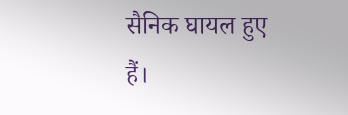सैनिक घायल हुए हैं।